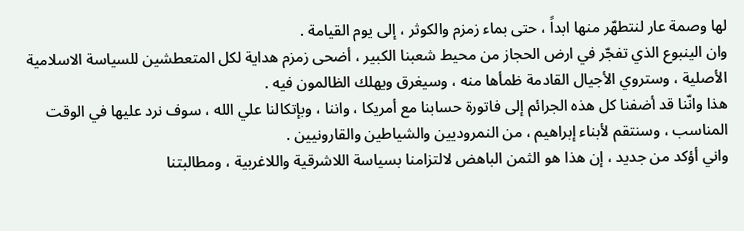لها وصمة عار لنتطهّر منها ابداً ، حتى بماء زمزم والكوثر ، إلى يوم القيامة .
وان الينبوع الذي تفجّر في ارض الحجاز من محيط شعبنا الكبير ، أضحى زمزم هداية لكل المتعطشين للسياسة الاسلامية الأصلية ، وستروي الأجيال القادمة ظمأها منه ، وسيغرق ويهلك الظالمون فيه .
هذا وانّنا قد أضفنا كل هذه الجرائم إلى فاتورة حسابنا مع أمريكا ، واننا ، وبإتكالنا علي الله ، سوف نرد عليها في الوقت المناسب ، وسنتقم لأبناء إبراهيم ، من النمروديين والشياطين والقارونيين .
واني أؤكد من جديد ، إن هذا هو الثمن الباهض لالتزامنا بسياسة اللاشرقية واللاغربية ، ومطالبتنا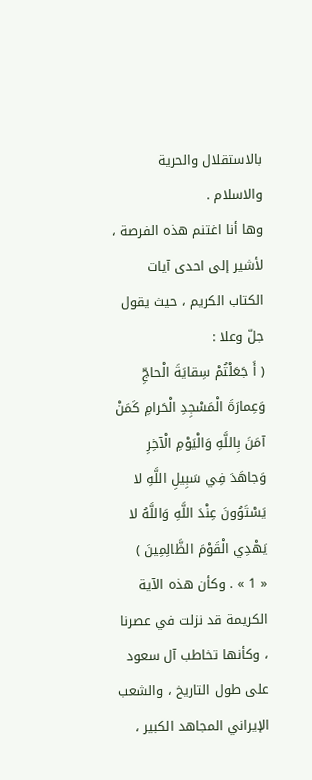بالاستقلال والحرية والاسلام .
وها أنا اغتنم هذه الفرصة ، لأشير إلى احدى آيات الكتاب الكريم ، حيث يقول جلّ وعلا :
( أَ جَعَلْتُمْ سِقايَةَ الْحاجِّ وَعِمارَةَ الْمَسْجِدِ الْحَرامِ كَمَنْ آمَنَ بِاللَّهِ وَالْيَوْمِ الْآخِرِ وَجاهَدَ فِي سَبِيلِ اللَّهِ لا يَسْتَوُونَ عِنْدَ اللَّهِ وَاللَّهُ لا يَهْدِي الْقَوْمَ الظَّالِمِينَ )
« 1 » . وكأن هذه الآية الكريمة قد نزلت في عصرنا ، وكأنها تخاطب آل سعود على طول التاريخ ، والشعب الإيراني المجاهد الكبير ،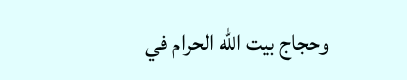وحجاج بيت الله الحرام في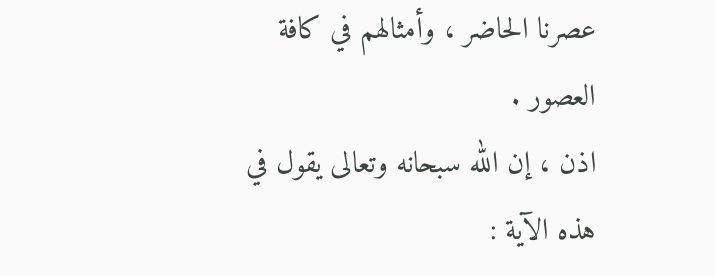عصرنا الحاضر ، وأمثالهم في كافة العصور .
اذن ، إن الله سبحانه وتعالى يقول في هذه الآية :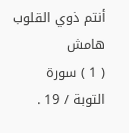أنتم ذوي القلوب
هامش
( 1 ) سورة التوبة / 19 .